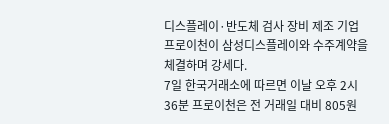디스플레이·반도체 검사 장비 제조 기업 프로이천이 삼성디스플레이와 수주계약을 체결하며 강세다.
7일 한국거래소에 따르면 이날 오후 2시36분 프로이천은 전 거래일 대비 805원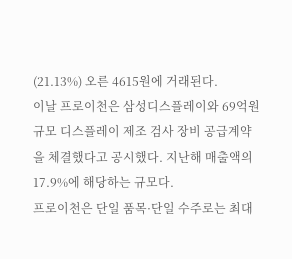(21.13%) 오른 4615원에 거래된다.
이날 프로이천은 삼성디스플레이와 69억원 규모 디스플레이 제조 검사 장비 공급계약을 체결했다고 공시했다. 지난해 매출액의 17.9%에 해당하는 규모다.
프로이천은 단일 품목·단일 수주로는 최대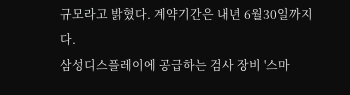규모라고 밝혔다. 계약기간은 내년 6월30일까지다.
삼성디스플레이에 공급하는 검사 장비 '스마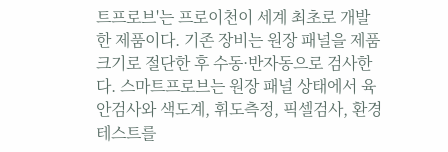트프로브'는 프로이천이 세계 최초로 개발한 제품이다. 기존 장비는 원장 패널을 제품 크기로 절단한 후 수동·반자동으로 검사한다. 스마트프로브는 원장 패널 상태에서 육안검사와 색도계, 휘도측정, 픽셀검사, 환경테스트를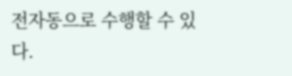전자동으로 수행할 수 있다.